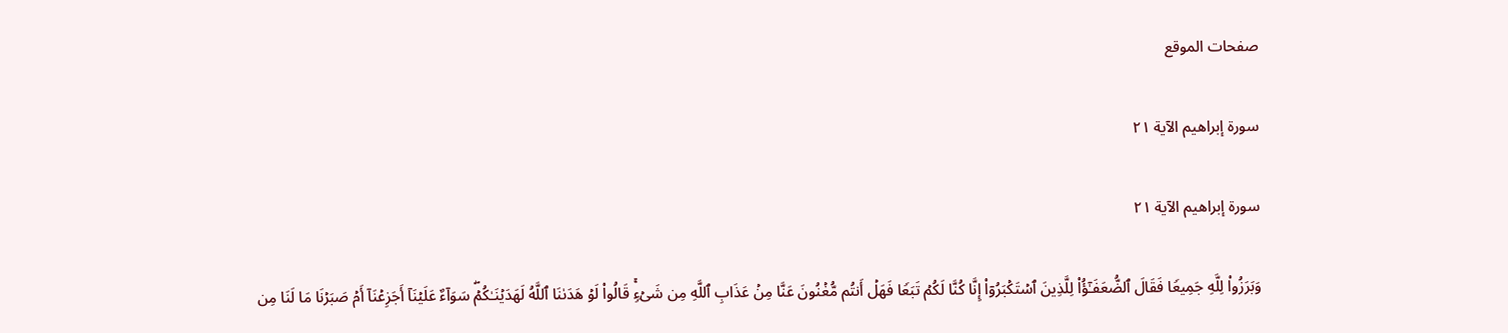صفحات الموقع

سورة إبراهيم الآية ٢١

سورة إبراهيم الآية ٢١

وَبَرَزُوا۟ لِلَّهِ جَمِیعࣰا فَقَالَ ٱلضُّعَفَـٰۤؤُا۟ لِلَّذِینَ ٱسۡتَكۡبَرُوۤا۟ إِنَّا كُنَّا لَكُمۡ تَبَعࣰا فَهَلۡ أَنتُم مُّغۡنُونَ عَنَّا مِنۡ عَذَابِ ٱللَّهِ مِن شَیۡءࣲۚ قَالُوا۟ لَوۡ هَدَىٰنَا ٱللَّهُ لَهَدَیۡنَـٰكُمۡۖ سَوَاۤءٌ عَلَیۡنَاۤ أَجَزِعۡنَاۤ أَمۡ صَبَرۡنَا مَا لَنَا مِن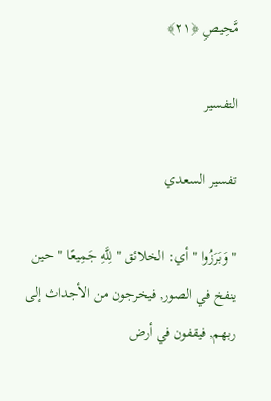مَّحِیصࣲ ﴿٢١﴾

التفسير

تفسير السعدي

" وَبَرَزُوا " أي: الخلائق " لِلَّهِ جَمِيعًا " حين ينفخ في الصور, فيخرجون من الأجداث إلى ربهم, فيقفون في أرض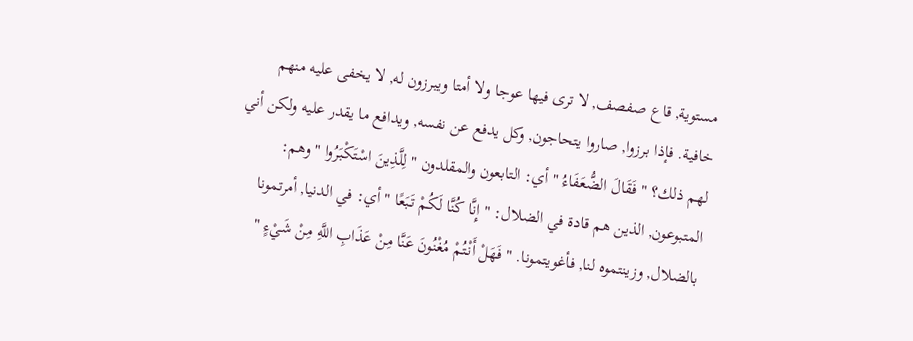مستوية, قاع صفصف, لا ترى فيها عوجا ولا أمتا ويبرزون له, لا يخفى عليه منهم خافية. فإذا برزوا, صاروا يتحاجون, وكل يدفع عن نفسه, ويدافع ما يقدر عليه ولكن أني لهم ذلك؟ " فَقَالَ الضُّعَفَاءُ " أي: التابعون والمقلدون " لِلَّذِينَ اسْتَكْبَرُوا " وهم: المتبوعون, الذين هم قادة في الضلال: " إِنَّا كُنَّا لَكُمْ تَبَعًا " أي: في الدنيا, أمرتمونا بالضلال, وزينتموه لنا, فأغويتمونا. " فَهَلْ أَنْتُمْ مُغْنُونَ عَنَّا مِنْ عَذَابِ اللَّهِ مِنْ شَيْءٍ "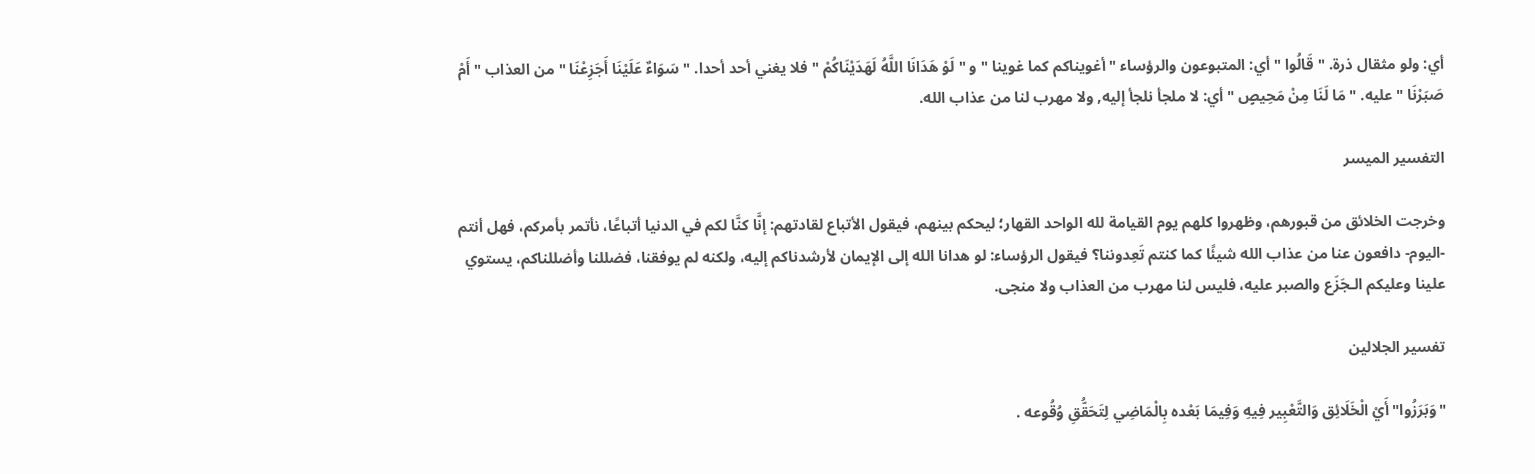أي: ولو مثقال ذرة. " قَالُوا " أي: المتبوعون والرؤساء " أغويناكم كما غوينا " و " لَوْ هَدَانَا اللَّهُ لَهَدَيْنَاكُمْ " فلا يغني أحد أحدا. " سَوَاءٌ عَلَيْنَا أَجَزِعْنَا " من العذاب " أَمْ صَبَرْنَا " عليه. " مَا لَنَا مِنْ مَحِيصٍ " أي: لا ملجأ نلجأ إليه, ولا مهرب لنا من عذاب الله.

التفسير الميسر

وخرجت الخلائق من قبورهم، وظهروا كلهم يوم القيامة لله الواحد القهار؛ ليحكم بينهم، فيقول الأتباع لقادتهم: إنَّا كنَّا لكم في الدنيا أتباعًا، نأتمر بأمركم، فهل أنتم -اليوم- دافعون عنا من عذاب الله شيئًا كما كنتم تَعِدوننا؟ فيقول الرؤساء: لو هدانا الله إلى الإيمان لأرشدناكم إليه، ولكنه لم يوفقنا، فضللنا وأضللناكم، يستوي علينا وعليكم الـجَزَع والصبر عليه، فليس لنا مهرب من العذاب ولا منجى.

تفسير الجلالين

"وَبَرَزُوا" أَيْ الْخَلَائِق وَالتَّعْبِير فِيهِ وَفِيمَا بَعْده بِالْمَاضِي لِتَحَقُّقِ وُقُوعه .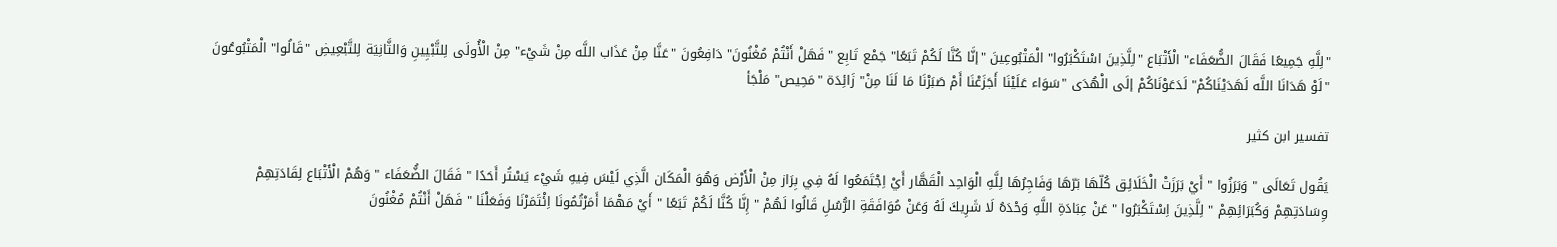"لِلَّهِ جَمِيعًا فَقَالَ الضُّعَفَاء" الْأَتْبَاع "لِلَّذِينَ اسْتَكْبَرُوا" الْمَتْبُوعِينَ "إنَّا كُنَّا لَكُمْ تَبَعًا" جَمْع تَابِع "فَهَلْ أَنْتُمْ مُغْنُونَ" دَافِعُونَ "عَنَّا مِنْ عَذَاب اللَّه مِنْ شَيْء" مِنْ الْأُولَى لِلتَّبْيِينِ وَالثَّانِيَة لِلتَّبْعِيضِ "قَالُوا" الْمَتْبُوعُونَ "لَوْ هَدَانَا اللَّه لَهَدَيْنَاكُمْ" لَدَعَوْنَاكُمْ إلَى الْهُدَى "سَوَاء عَلَيْنَا أَجَزَعْنَا أَمْ صَبَرْنَا مَا لَنَا مِنْ" زَائِدَة "مَحِيص" مَلْجَأ

تفسير ابن كثير

يَقُول تَعَالَى " وَبَرَزُوا " أَيْ بَرَزَتْ الْخَلَائِق كُلّهَا بَرّهَا وَفَاجِرُهَا لِلَّهِ الْوَاحِد الْقَهَّار أَيْ اِجْتَمَعُوا لَهُ فِي بِرَاز مِنْ الْأَرْض وَهُوَ الْمَكَان الَّذِي لَيْسَ فِيهِ شَيْء يَسْتُر أَحَدًا " فَقَالَ الضُّعَفَاء " وَهُمْ الْأَتْبَاع لِقَادَتِهِمْ وِسَادَتِهِمْ وَكُبَرَائِهِمْ " لِلَّذِينَ اِسْتَكْبَرُوا " عَنْ عِبَادَةِ اللَّهِ وَحْدَهُ لَا شَرِيكَ لَهُ وَعَنْ مُوَافَقَةِ الرُّسُلِ قَالُوا لَهُمْ " إِنَّا كُنَّا لَكُمْ تَبَعًا " أَيْ مَهْمَا أَمَرْتُمُونَا اِئْتَمَرْنَا وَفَعَلْنَا " فَهَلْ أَنْتُمْ مُغْنُونَ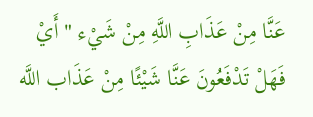عَنَّا مِنْ عَذَابِ اللَّهِ مِنْ شَيْء " أَيْ فَهَلْ تَدْفَعُونَ عَنَّا شَيْئًا مِنْ عَذَاب اللَّه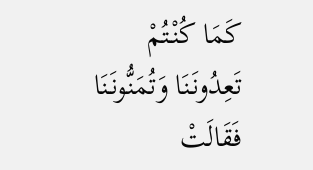كَمَا كُنْتُمْ تَعِدُونَنَا وَتُمَنُّونَنَا فَقَالَتْ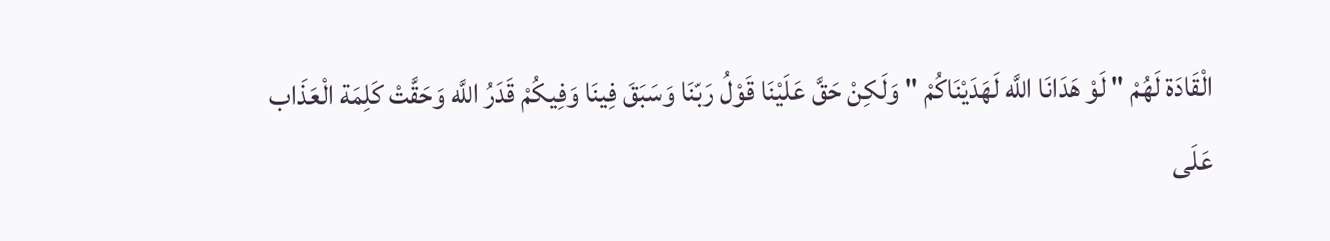الْقَادَة لَهُمْ " لَوْ هَدَانَا اللَّه لَهَدَيْنَاكُمْ " وَلَكِنْ حَقَّ عَلَيْنَا قَوْلُ رَبّنَا وَسَبَقَ فِينَا وَفِيكُمْ قَدَرُ اللَّه وَحَقَّتْ كَلِمَة الْعَذَاب عَلَى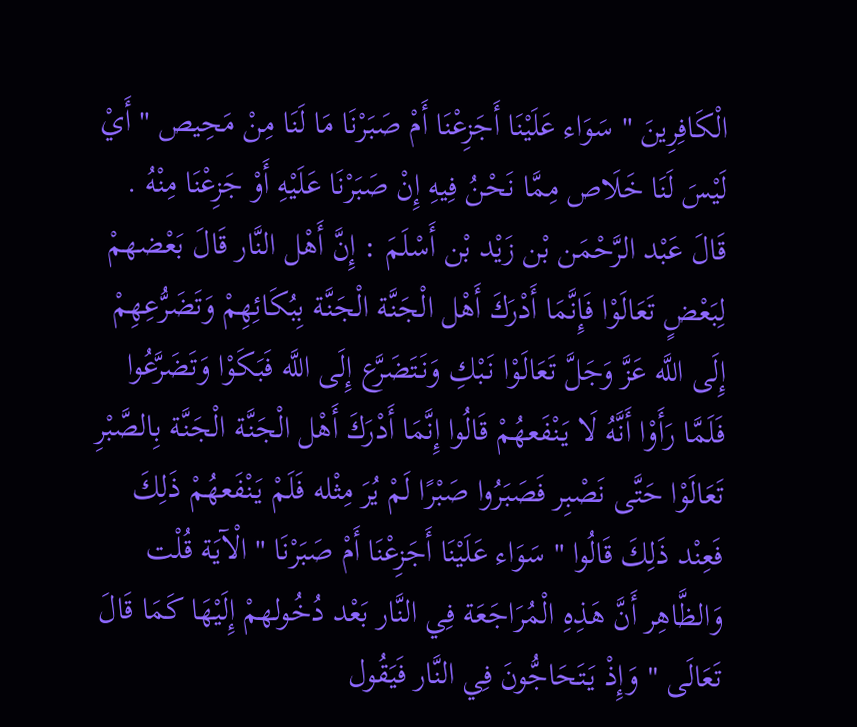الْكَافِرِينَ " سَوَاء عَلَيْنَا أَجَزِعْنَا أَمْ صَبَرْنَا مَا لَنَا مِنْ مَحِيص " أَيْ لَيْسَ لَنَا خَلَاص مِمَّا نَحْنُ فِيهِ إِنْ صَبَرْنَا عَلَيْهِ أَوْ جَزِعْنَا مِنْهُ . قَالَ عَبْد الرَّحْمَن بْن زَيْد بْن أَسْلَمَ : إِنَّ أَهْل النَّار قَالَ بَعْضهمْ لِبَعْضٍ تَعَالَوْا فَإِنَّمَا أَدْرَكَ أَهْل الْجَنَّة الْجَنَّة بِبُكَائِهِمْ وَتَضَرُّعِهِمْ إِلَى اللَّه عَزَّ وَجَلَّ تَعَالَوْا نَبْكِ وَنَتَضَرَّع إِلَى اللَّه فَبَكَوْا وَتَضَرَّعُوا فَلَمَّا رَأَوْا أَنَّهُ لَا يَنْفَعهُمْ قَالُوا إِنَّمَا أَدْرَكَ أَهْل الْجَنَّة الْجَنَّة بِالصَّبْرِ تَعَالَوْا حَتَّى نَصْبِر فَصَبَرُوا صَبْرًا لَمْ يُرَ مِثْله فَلَمْ يَنْفَعهُمْ ذَلِكَ فَعِنْد ذَلِكَ قَالُوا " سَوَاء عَلَيْنَا أَجَزِعْنَا أَمْ صَبَرْنَا " الْآيَة قُلْت وَالظَّاهِر أَنَّ هَذِهِ الْمُرَاجَعَة فِي النَّار بَعْد دُخُولهمْ إِلَيْهَا كَمَا قَالَ تَعَالَى " وَإِذْ يَتَحَاجُّونَ فِي النَّار فَيَقُول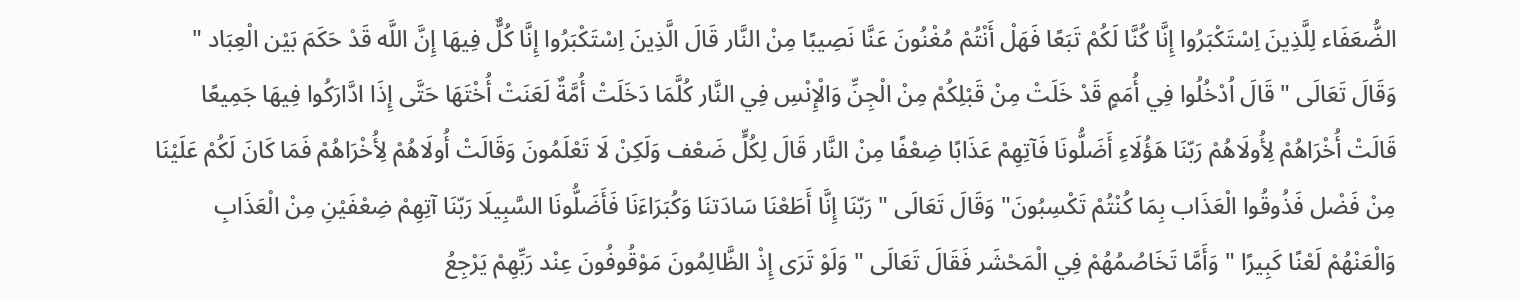الضُّعَفَاء لِلَّذِينَ اِسْتَكْبَرُوا إِنَّا كُنَّا لَكُمْ تَبَعًا فَهَلْ أَنْتُمْ مُغْنُونَ عَنَّا نَصِيبًا مِنْ النَّار قَالَ الَّذِينَ اِسْتَكْبَرُوا إِنَّا كُلٌّ فِيهَا إِنَّ اللَّه قَدْ حَكَمَ بَيْن الْعِبَاد " وَقَالَ تَعَالَى " قَالَ اُدْخُلُوا فِي أُمَمٍ قَدْ خَلَتْ مِنْ قَبْلِكُمْ مِنْ الْجِنِّ وَالْإِنْسِ فِي النَّار كُلَّمَا دَخَلَتْ أُمَّةٌ لَعَنَتْ أُخْتَهَا حَتَّى إِذَا ادَّارَكُوا فِيهَا جَمِيعًا قَالَتْ أُخْرَاهُمْ لِأُولَاهُمْ رَبّنَا هَؤُلَاءِ أَضَلُّونَا فَآتِهِمْ عَذَابًا ضِعْفًا مِنْ النَّار قَالَ لِكُلٍّ ضَعْف وَلَكِنْ لَا تَعْلَمُونَ وَقَالَتْ أُولَاهُمْ لِأُخْرَاهُمْ فَمَا كَانَ لَكُمْ عَلَيْنَا مِنْ فَضْل فَذُوقُوا الْعَذَاب بِمَا كُنْتُمْ تَكْسِبُونَ" وَقَالَ تَعَالَى " رَبّنَا إِنَّا أَطَعْنَا سَادَتنَا وَكُبَرَاءَنَا فَأَضَلُّونَا السَّبِيلَا رَبّنَا آتِهِمْ ضِعْفَيْنِ مِنْ الْعَذَابِ وَالْعَنْهُمْ لَعْنًا كَبِيرًا " وَأَمَّا تَخَاصُمُهُمْ فِي الْمَحْشَر فَقَالَ تَعَالَى " وَلَوْ تَرَى إِذْ الظَّالِمُونَ مَوْقُوفُونَ عِنْد رَبِّهِمْ يَرْجِعُ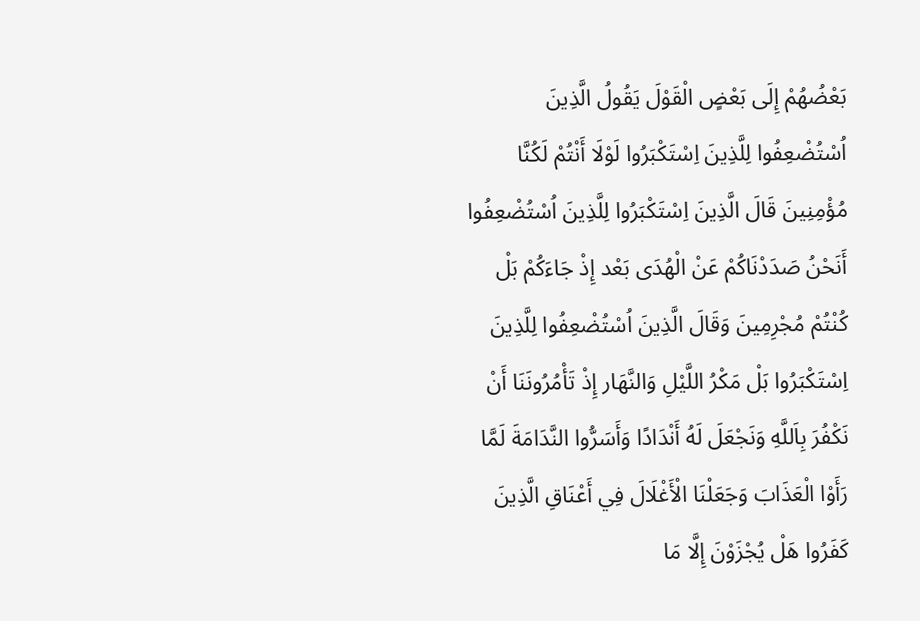بَعْضُهُمْ إِلَى بَعْضٍ الْقَوْلَ يَقُولُ الَّذِينَ اُسْتُضْعِفُوا لِلَّذِينَ اِسْتَكْبَرُوا لَوْلَا أَنْتُمْ لَكُنَّا مُؤْمِنِينَ قَالَ الَّذِينَ اِسْتَكْبَرُوا لِلَّذِينَ اُسْتُضْعِفُوا أَنَحْنُ صَدَدْنَاكُمْ عَنْ الْهُدَى بَعْد إِذْ جَاءَكُمْ بَلْ كُنْتُمْ مُجْرِمِينَ وَقَالَ الَّذِينَ اُسْتُضْعِفُوا لِلَّذِينَ اِسْتَكْبَرُوا بَلْ مَكْرُ اللَّيْلِ وَالنَّهَار إِذْ تَأْمُرُونَنَا أَنْ نَكْفُرَ بِاَللَّهِ وَنَجْعَلَ لَهُ أَنْدَادًا وَأَسَرُّوا النَّدَامَةَ لَمَّا رَأَوْا الْعَذَابَ وَجَعَلْنَا الْأَغْلَالَ فِي أَعْنَاقِ الَّذِينَ كَفَرُوا هَلْ يُجْزَوْنَ إِلَّا مَا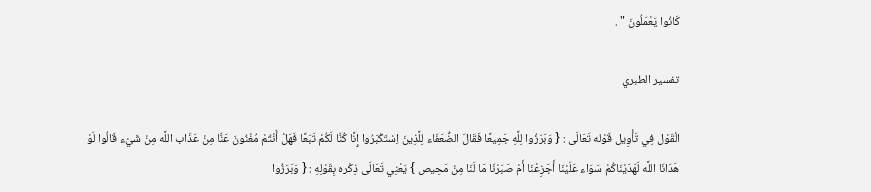كَانُوا يَعْمَلُونَ " .

تفسير الطبري

الْقَوْل فِي تَأْوِيل قَوْله تَعَالَى : { وَبَرَزُوا لِلَّهِ جَمِيعًا فَقَالَ الضُّعَفَاء لِلَّذِينَ اِسْتَكْبَرُوا إِنَّا كُنَّا لَكُمْ تَبَعًا فَهَلْ أَنْتُمْ مُغْنُونَ عَنَّا مِنْ عَذَاب اللَّه مِنْ شَيْء قَالُوا لَوْ هَدَانَا اللَّه لَهَدَيْنَاكُمْ سَوَاء عَلَيْنَا أَجَزِعْنَا أَمْ صَبَرْنَا مَا لَنَا مِنْ مَحِيص } يَعْنِي تَعَالَى ذِكْره بِقَوْلِهِ : { وَبَرَزُوا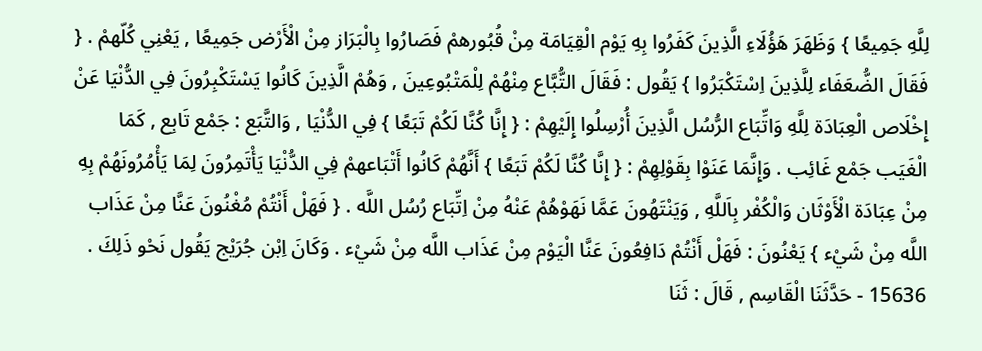لِلَّهِ جَمِيعًا } وَظَهَرَ هَؤُلَاءِ الَّذِينَ كَفَرُوا بِهِ يَوْم الْقِيَامَة مِنْ قُبُورهمْ فَصَارُوا بِالْبَرَاز مِنْ الْأَرْض جَمِيعًا , يَعْنِي كُلّهمْ . { فَقَالَ الضُّعَفَاء لِلَّذِينَ اِسْتَكْبَرُوا } يَقُول : فَقَالَ التُّبَّاع مِنْهُمْ لِلْمَتْبُوعِينَ , وَهُمْ الَّذِينَ كَانُوا يَسْتَكْبِرُونَ فِي الدُّنْيَا عَنْ إِخْلَاص الْعِبَادَة لِلَّهِ وَاتِّبَاع الرُّسُل الَّذِينَ أُرْسِلُوا إِلَيْهِمْ : { إِنَّا كُنَّا لَكُمْ تَبَعًا } فِي الدُّنْيَا , وَالتَّبَع : جَمْع تَابِع , كَمَا الْغَيَب جَمْع غَائِب . وَإِنَّمَا عَنَوْا بِقَوْلِهِمْ : { إِنَّا كُنَّا لَكُمْ تَبَعًا } أَنَّهُمْ كَانُوا أَتْبَاعهمْ فِي الدُّنْيَا يَأْتَمِرُونَ لِمَا يَأْمُرُونَهُمْ بِهِ مِنْ عِبَادَة الْأَوْثَان وَالْكُفْر بِاَللَّهِ , وَيَنْتَهُونَ عَمَّا نَهَوْهُمْ عَنْهُ مِنْ اِتِّبَاع رُسُل اللَّه . { فَهَلْ أَنْتُمْ مُغْنُونَ عَنَّا مِنْ عَذَاب اللَّه مِنْ شَيْء } يَعْنُونَ : فَهَلْ أَنْتُمْ دَافِعُونَ عَنَّا الْيَوْم مِنْ عَذَاب اللَّه مِنْ شَيْء . وَكَانَ اِبْن جُرَيْج يَقُول نَحْو ذَلِكَ . 15636 - حَدَّثَنَا الْقَاسِم , قَالَ : ثَنَا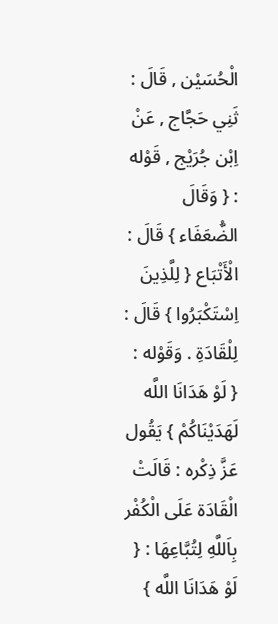الْحُسَيْن , قَالَ : ثَنِي حَجَّاج , عَنْ اِبْن جُرَيْج , قَوْله : { وَقَالَ الضُّعَفَاء } قَالَ : الْأَتْبَاع { لِلَّذِينَ اِسْتَكْبَرُوا } قَالَ : لِلْقَادَةِ . وَقَوْله : { لَوْ هَدَانَا اللَّه لَهَدَيْنَاكُمْ } يَقُول عَزَّ ذِكْره : قَالَتْ الْقَادَة عَلَى الْكُفْر بِاَللَّهِ لِتُبَّاعِهَا : { لَوْ هَدَانَا اللَّه }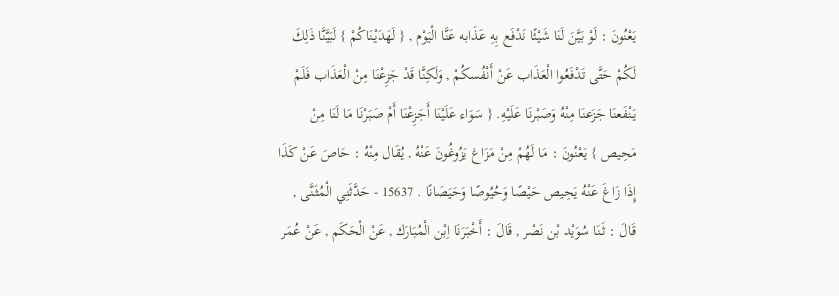يَعْنُونَ : لَوْ بَيَّنَ لَنَا شَيْئًا نَدْفَع بِهِ عَذَابه عَنَّا الْيَوْم , { لَهَدَيْنَاكُمْ } لَبَيَّنَّا ذَلِكَ لَكُمْ حَتَّى تَدْفَعُوا الْعَذَاب عَنْ أَنْفُسكُمْ , وَلَكِنَّا قَدْ جَزِعْنَا مِنْ الْعَذَاب فَلَمْ يَنْفَعنَا جَزَعنَا مِنْهُ وَصَبْرنَا عَلَيْهِ. { سَوَاء عَلَيْنَا أَجَزِعْنَا أَمْ صَبَرْنَا مَا لَنَا مِنْ مَحِيص } يَعْنُونَ : مَا لَهُمْ مِنْ مَزَاغ يَزُوغُونَ عَنْهُ , يُقَال مِنْهُ : حَاصَ عَنْ كَذَا إِذَا زَاغَ عَنْهُ يَحِيص حَيْصًا وَحُيُوصًا وَحَيَصَانًا . 15637 - حَدَّثَنِي الْمُثَنَّى , قَالَ : ثَنَا سُوَيْد بْن نَصْر , قَالَ : أَخْبَرَنَا اِبْن الْمُبَارَك , عَنْ الْحَكَم , عَنْ عُمَر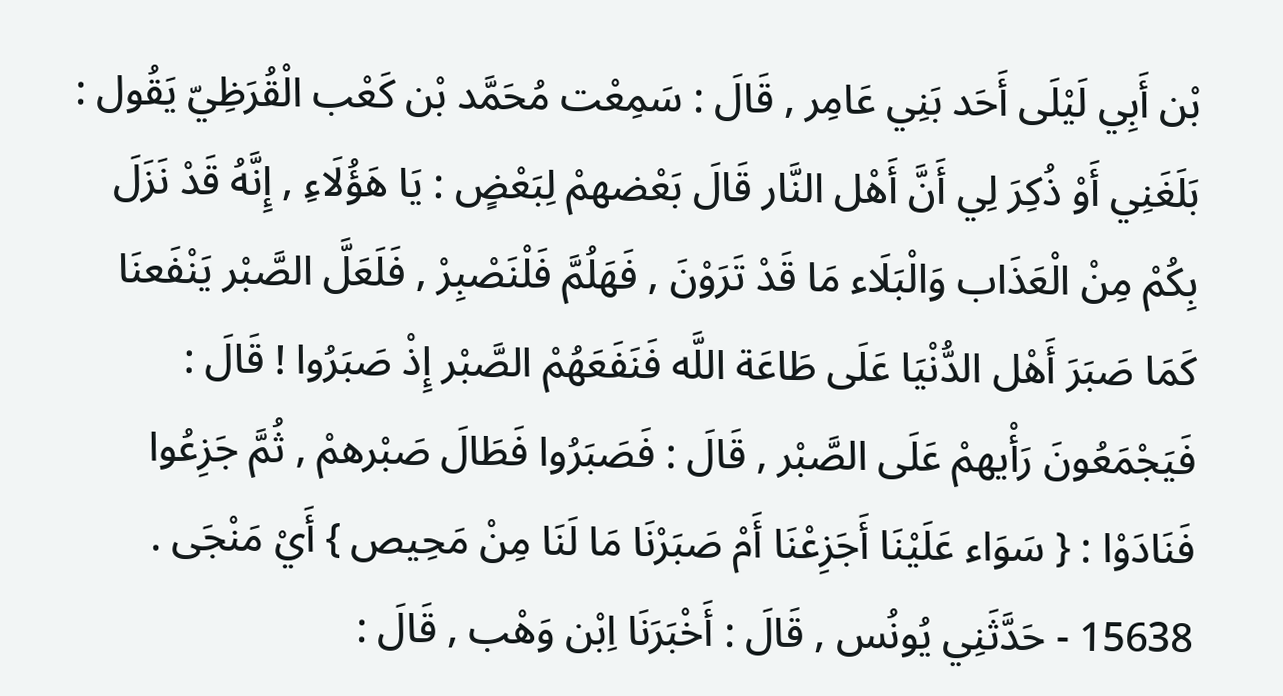بْن أَبِي لَيْلَى أَحَد بَنِي عَامِر , قَالَ : سَمِعْت مُحَمَّد بْن كَعْب الْقُرَظِيّ يَقُول : بَلَغَنِي أَوْ ذُكِرَ لِي أَنَّ أَهْل النَّار قَالَ بَعْضهمْ لِبَعْضٍ : يَا هَؤُلَاءِ , إِنَّهُ قَدْ نَزَلَ بِكُمْ مِنْ الْعَذَاب وَالْبَلَاء مَا قَدْ تَرَوْنَ , فَهَلُمَّ فَلْنَصْبِرْ , فَلَعَلَّ الصَّبْر يَنْفَعنَا كَمَا صَبَرَ أَهْل الدُّنْيَا عَلَى طَاعَة اللَّه فَنَفَعَهُمْ الصَّبْر إِذْ صَبَرُوا ! قَالَ : فَيَجْمَعُونَ رَأْيهمْ عَلَى الصَّبْر , قَالَ : فَصَبَرُوا فَطَالَ صَبْرهمْ , ثُمَّ جَزِعُوا فَنَادَوْا : { سَوَاء عَلَيْنَا أَجَزِعْنَا أَمْ صَبَرْنَا مَا لَنَا مِنْ مَحِيص } أَيْ مَنْجَى . 15638 - حَدَّثَنِي يُونُس , قَالَ : أَخْبَرَنَا اِبْن وَهْب , قَالَ :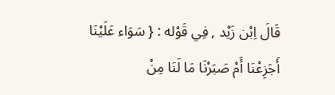قَالَ اِبْن زَيْد , فِي قَوْله : { سَوَاء عَلَيْنَا أَجَزِعْنَا أَمْ صَبَرْنَا مَا لَنَا مِنْ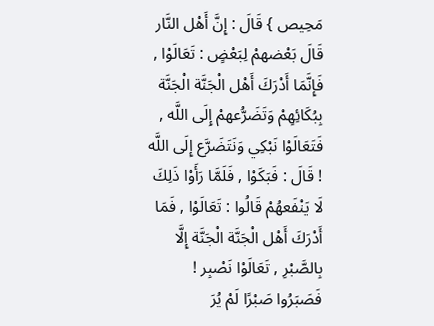مَحِيص } قَالَ : إِنَّ أَهْل النَّار قَالَ بَعْضهمْ لِبَعْضٍ : تَعَالَوْا , فَإِنَّمَا أَدْرَكَ أَهْل الْجَنَّة الْجَنَّة بِبُكَائِهِمْ وَتَضَرُّعهمْ إِلَى اللَّه , فَتَعَالَوْا نَبْكِي وَنَتَضَرَّع إِلَى اللَّه ! قَالَ : فَبَكَوْا , فَلَمَّا رَأَوْا ذَلِكَ لَا يَنْفَعهُمْ قَالُوا : تَعَالَوْا , فَمَا أَدْرَكَ أَهْل الْجَنَّة الْجَنَّة إِلَّا بِالصَّبْرِ , تَعَالَوْا نَصْبِر ! فَصَبَرُوا صَبْرًا لَمْ يُرَ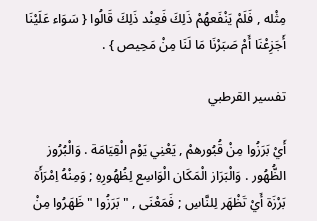مِثْله , فَلَمْ يَنْفَعهُمْ ذَلِكَ فَعِنْد ذَلِكَ قَالُوا { سَوَاء عَلَيْنَا أَجَزِعْنَا أَمْ صَبَرْنَا مَا لَنَا مِنْ مَحِيص } .

تفسير القرطبي

أَيْ بَرَزُوا مِنْ قُبُورهمْ , يَعْنِي يَوْم الْقِيَامَة . وَالْبُرُوز الظُّهُور . وَالْبَرَاز الْمَكَان الْوَاسِع لِظُهُورِهِ ; وَمِنْهُ اِمْرَأَة بَرْزَة أَيْ تَظْهَر لِلنَّاسِ ; فَمَعْنَى , " بَرَزُوا " ظَهَرُوا مِنْ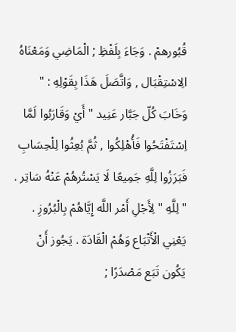قُبُورهمْ . وَجَاءَ بِلَفْظِ ; الْمَاضِي وَمَعْنَاهُ الِاسْتِقْبَال , وَاتَّصَلَ هَذَا بِقَوْلِهِ : " وَخَابَ كُلّ جَبَّار عَنِيد " أَيْ وَقَارَبُوا لَمَّا اِسْتَفْتَحُوا فَأُهْلِكُوا , ثُمَّ بُعِثُوا لِلْحِسَابِ فَبَرَزُوا لِلَّهِ جَمِيعًا لَا يَسْتُرهُمْ عَنْهُ سَاتِر . " لِلَّهِ " لِأَجْلِ أَمْر اللَّه إِيَّاهُمْ بِالْبُرُوزِ . يَعْنِي الْأَتْبَاع وَهُمْ الْقَادَة . يَجُوز أَنْ يَكُون تَبَع مَصْدَرًا ;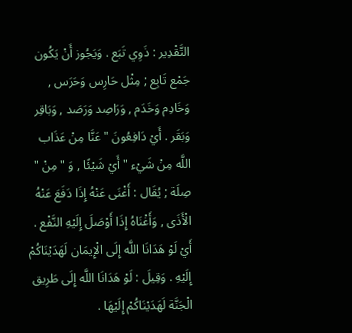التَّقْدِير : ذَوِي تَبَع . وَيَجُوز أَنْ يَكُون جَمْع تَابِع ; مِثْل حَارِس وَحَرَس , وَخَادِم وَخَدَم , وَرَاصِد وَرَصَد , وَبَاقِر وَبَقَر . أَيْ دَافِعُونَ " عَنَّا مِنْ عَذَاب اللَّه مِنْ شَيْء " أَيْ شَيْئًا , وَ " مِنْ " صِلَة ; يُقَال : أَغْنَى عَنْهُ إِذَا دَفَعَ عَنْهُ الْأَذَى , وَأَغْنَاهُ إِذَا أَوْصَلَ إِلَيْهِ النَّفْع . أَيْ لَوْ هَدَانَا اللَّه إِلَى الْإِيمَان لَهَدَيْنَاكُمْ إِلَيْهِ . وَقِيلَ : لَوْ هَدَانَا اللَّه إِلَى طَرِيق الْجَنَّة لَهَدَيْنَاكُمْ إِلَيْهَا .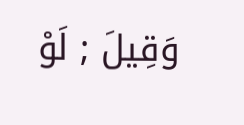وَقِيلَ ; لَوْ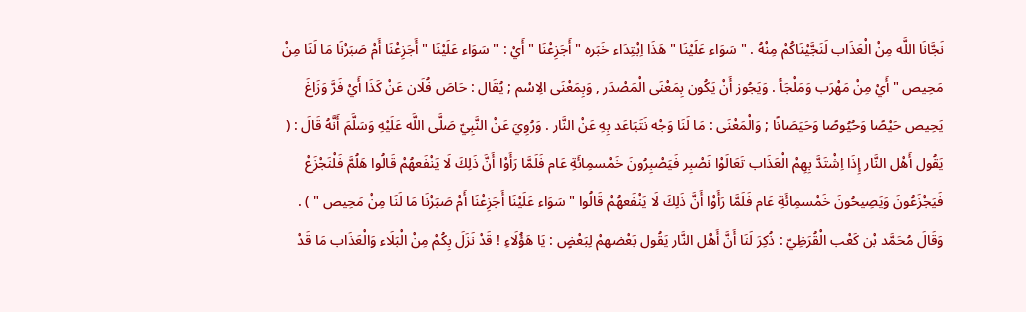نَجَّانَا اللَّه مِنْ الْعَذَاب لَنَجَّيْنَاكُمْ مِنْهُ . " سَوَاء عَلَيْنَا " هَذَا اِبْتِدَاء خَبَره " أَجَزِعْنَا " أَيْ : " سَوَاء عَلَيْنَا " أَجَزِعْنَا أَمْ صَبَرْنَا مَا لَنَا مِنْ مَحِيص " أَيْ مِنْ مَهْرَب وَمَلْجَأ . وَيَجُوز أَنْ يَكُون بِمَعْنَى الْمَصْدَر , وَبِمَعْنَى الِاسْم ; يُقَال : حَاصَ فُلَان عَنْ كَذَا أَيْ فَرَّ وَزَاغَ يَحِيص حَيْصًا وَحُيُوصًا وَحَيَصَانًا ; وَالْمَعْنَى : مَا لَنَا وَجْه نَتَبَاعَد بِهِ عَنْ النَّار . وَرُوِيَ عَنْ النَّبِيّ صَلَّى اللَّه عَلَيْهِ وَسَلَّمَ أَنَّهُ قَالَ : ( يَقُول أَهْل النَّار إِذَا اِشْتَدَّ بِهِمْ الْعَذَاب تَعَالَوْا نَصْبِر فَيَصْبِرُونَ خَمْسمِائَةِ عَام فَلَمَّا رَأَوْا أَنَّ ذَلِكَ لَا يَنْفَعهُمْ قَالُوا هَلُمَّ فَلْنَجْزَعْ فَيَجْزَعُونَ وَيَصِيحُونَ خَمْسمِائَةِ عَام فَلَمَّا رَأَوْا أَنَّ ذَلِكَ لَا يَنْفَعهُمْ قَالُوا " سَوَاء عَلَيْنَا أَجَزِعْنَا أَمْ صَبَرْنَا مَا لَنَا مِنْ مَحِيص " ) . وَقَالَ مُحَمَّد بْن كَعْب الْقُرَظِيّ : ذُكِرَ لَنَا أَنَّ أَهْل النَّار يَقُول بَعْضهمْ لِبَعْضٍ : يَا هَؤُلَاءِ ! قَدْ نَزَلَ بِكُمْ مِنْ الْبَلَاء وَالْعَذَاب مَا قَدْ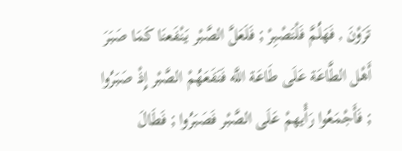تَرَوْنَ , فَهَلُمَّ فَلْنَصْبِرْ ; فَلَعَلَّ الصَّبْر يَنْفَعنَا كَمَا صَبَرَ أَهْل الطَّاعَة عَلَى طَاعَة اللَّه فَنَفَعَهُمْ الصَّبْر إِذْ صَبَرُوا ; فَأَجْمَعُوا رَأْيهمْ عَلَى الصَّبْر فَصَبَرُوا ; فَطَالَ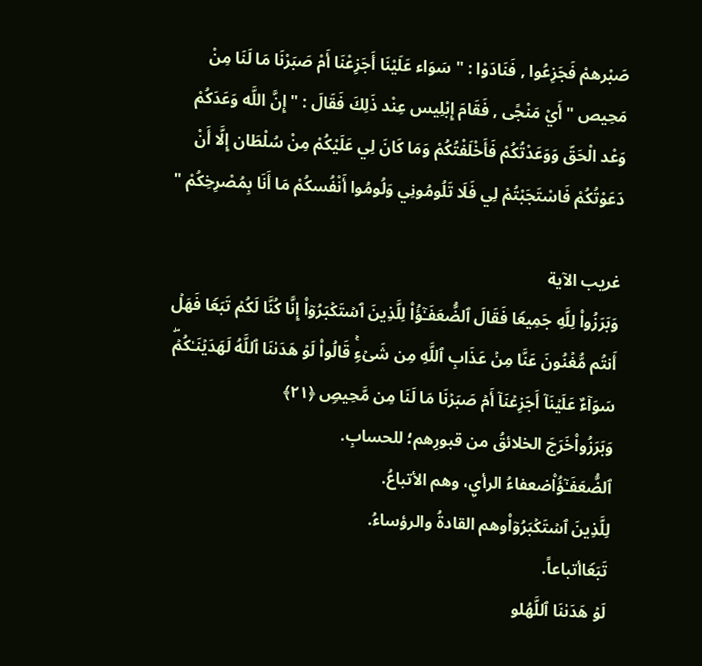صَبْرهمْ فَجَزِعُوا , فَنَادَوْا : " سَوَاء عَلَيْنَا أَجَزِعْنَا أَمْ صَبَرْنَا مَا لَنَا مِنْ مَحِيص " أَيْ مَنْجًى , فَقَامَ إِبْلِيس عِنْد ذَلِكَ فَقَالَ : " إِنَّ اللَّه وَعَدَكُمْ وَعْد الْحَقّ وَوَعَدْتُكُمْ فَأَخْلَفْتُكُمْ وَمَا كَانَ لِي عَلَيْكُمْ مِنْ سُلْطَان إِلَّا أَنْ دَعَوْتُكُمْ فَاسْتَجَبْتُمْ لِي فَلَا تَلُومُونِي وَلُومُوا أَنْفُسكُمْ مَا أَنَا بِمُصْرِخِكُمْ "

غريب الآية
وَبَرَزُوا۟ لِلَّهِ جَمِیعࣰا فَقَالَ ٱلضُّعَفَـٰۤؤُا۟ لِلَّذِینَ ٱسۡتَكۡبَرُوۤا۟ إِنَّا كُنَّا لَكُمۡ تَبَعࣰا فَهَلۡ أَنتُم مُّغۡنُونَ عَنَّا مِنۡ عَذَابِ ٱللَّهِ مِن شَیۡءࣲۚ قَالُوا۟ لَوۡ هَدَىٰنَا ٱللَّهُ لَهَدَیۡنَـٰكُمۡۖ سَوَاۤءٌ عَلَیۡنَاۤ أَجَزِعۡنَاۤ أَمۡ صَبَرۡنَا مَا لَنَا مِن مَّحِیصࣲ ﴿٢١﴾
وَبَرَزُوا۟خَرَجَ الخلائقُ من قبورِهم؛ للحسابِ.
ٱلضُّعَفَـٰۤؤُا۟ضعفاءُ الرأيِ، وهم الأتباعُ.
لِلَّذِینَ ٱسۡتَكۡبَرُوۤا۟وهم القادةُ والرؤساءُ.
تَبَعࣰاأتباعاً.
لَوۡ هَدَىٰنَا ٱللَّهُلو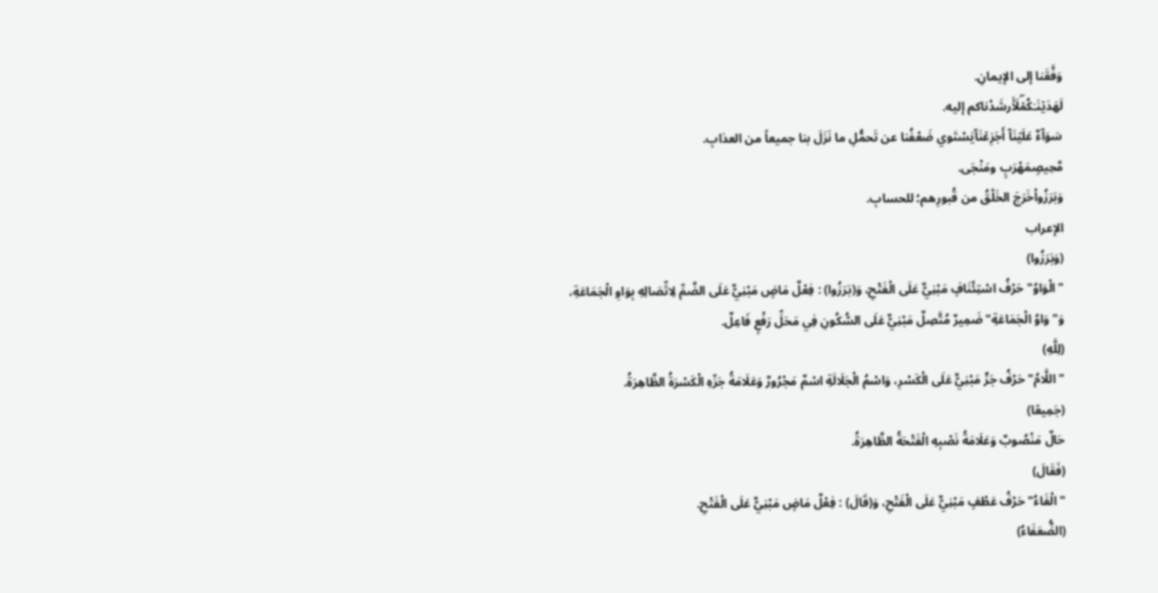وَفَّقَنا إلى الإيمانِ.
لَهَدَیۡنَـٰكُمۡۖلَأَرشَدْناكم إليه.
سَوَاۤءٌ عَلَیۡنَاۤ أَجَزِعۡنَاۤيَسْتَوي ضَعْفُنا عن تَحمُّلِ ما نَزَلَ بنا جميعاً من العذابِ.
مَّحِیصࣲمَهْرَبٍ ومَنْجَى.
وَبَرَزُوا۟خَرَجَ الخَلْقُ من قُبورِهم؛ للحسابِ.
الإعراب
(وَبَرَزُوا)
"الْوَاوُ" حَرْفُ اسْتِئْنَافٍ مَبْنِيٌّ عَلَى الْفَتْحِ، وَ(بَرَزُوا) : فِعْلٌ مَاضٍ مَبْنِيٌّ عَلَى الضَّمِّ لِاتِّصَالِهِ بِوَاوِ الْجَمَاعَةِ، وَ"وَاوُ الْجَمَاعَةِ" ضَمِيرٌ مُتَّصِلٌ مَبْنِيٌّ عَلَى السُّكُونِ فِي مَحَلِّ رَفْعٍ فَاعِلٌ.
(لِلَّهِ)
"اللَّامُ" حَرْفُ جَرٍّ مَبْنِيٌّ عَلَى الْكَسْرِ، وَاسْمُ الْجَلَالَةِ اسْمٌ مَجْرُورٌ وَعَلَامَةُ جَرِّهِ الْكَسْرَةُ الظَّاهِرَةُ.
(جَمِيعًا)
حَالٌ مَنْصُوبٌ وَعَلَامَةُ نَصْبِهِ الْفَتْحَةُ الظَّاهِرَةُ.
(فَقَالَ)
"الْفَاءُ" حَرْفُ عَطْفٍ مَبْنِيٌّ عَلَى الْفَتْحِ، وَ(قَالَ) : فِعْلٌ مَاضٍ مَبْنِيٌّ عَلَى الْفَتْحِ.
(الضُّعَفَاءُ)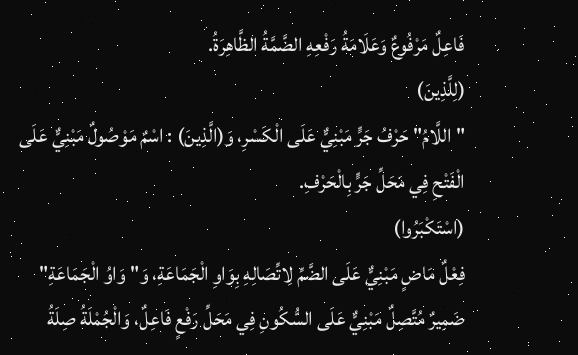فَاعِلٌ مَرْفُوعٌ وَعَلَامَةُ رَفْعِهِ الضَّمَّةُ الظَّاهِرَةُ.
(لِلَّذِينَ)
"اللَّامُ" حَرْفُ جَرٍّ مَبْنِيٌّ عَلَى الْكَسْرِ، وَ(الَّذِينَ) : اسْمٌ مَوْصُولٌ مَبْنِيٌّ عَلَى الْفَتْحِ فِي مَحَلِّ جَرٍّ بِالْحَرْفِ.
(اسْتَكْبَرُوا)
فِعْلٌ مَاضٍ مَبْنِيٌّ عَلَى الضَّمِّ لِاتِّصَالِهِ بِوَاوِ الْجَمَاعَةِ، وَ"وَاوُ الْجَمَاعَةِ" ضَمِيرٌ مُتَّصِلٌ مَبْنِيٌّ عَلَى السُّكُونِ فِي مَحَلِّ رَفْعٍ فَاعِلٌ، وَالْجُمْلَةُ صِلَةُ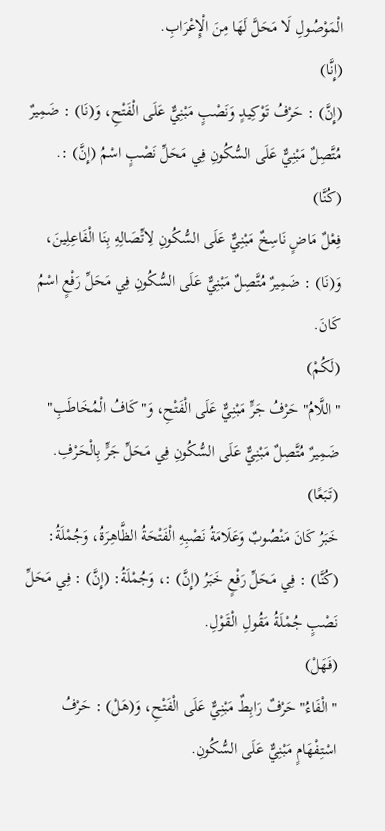الْمَوْصُولِ لَا مَحَلَّ لَهَا مِنَ الْإِعْرَابِ.
(إِنَّا)
(إِنَّ) : حَرْفُ تَوْكِيدٍ وَنَصْبٍ مَبْنِيٌّ عَلَى الْفَتْحِ، وَ(نَا) : ضَمِيرٌ مُتَّصِلٌ مَبْنِيٌّ عَلَى السُّكُونِ فِي مَحَلِّ نَصْبٍ اسْمُ (إِنَّ) :.
(كُنَّا)
فِعْلٌ مَاضٍ نَاسِخٌ مَبْنِيٌّ عَلَى السُّكُونِ لِاتِّصَالِهِ بِنَا الْفَاعِلِينَ، وَ(نَا) : ضَمِيرٌ مُتَّصِلٌ مَبْنِيٌّ عَلَى السُّكُونِ فِي مَحَلِّ رَفْعٍ اسْمُ كَانَ.
(لَكُمْ)
"اللَّامُ" حَرْفُ جَرٍّ مَبْنِيٌّ عَلَى الْفَتْحِ، وَ"كَافُ الْمُخَاطَبِ" ضَمِيرٌ مُتَّصِلٌ مَبْنِيٌّ عَلَى السُّكُونِ فِي مَحَلِّ جَرٍّ بِالْحَرْفِ.
(تَبَعًا)
خَبَرُ كَانَ مَنْصُوبٌ وَعَلَامَةُ نَصْبِهِ الْفَتْحَةُ الظَّاهِرَةُ، وَجُمْلَةُ: (كُنَّا) : فِي مَحَلِّ رَفْعٍ خَبَرُ (إِنَّ) :، وَجُمْلَةُ: (إِنَّ) : فِي مَحَلِّ نَصْبٍ جُمْلَةُ مَقُولِ الْقَوْلِ.
(فَهَلْ)
"الْفَاءُ" حَرْفٌ رَابِطٌ مَبْنِيٌّ عَلَى الْفَتْحِ، وَ(هَلْ) : حَرْفُ اسْتِفْهَامٍ مَبْنِيٌّ عَلَى السُّكُونِ.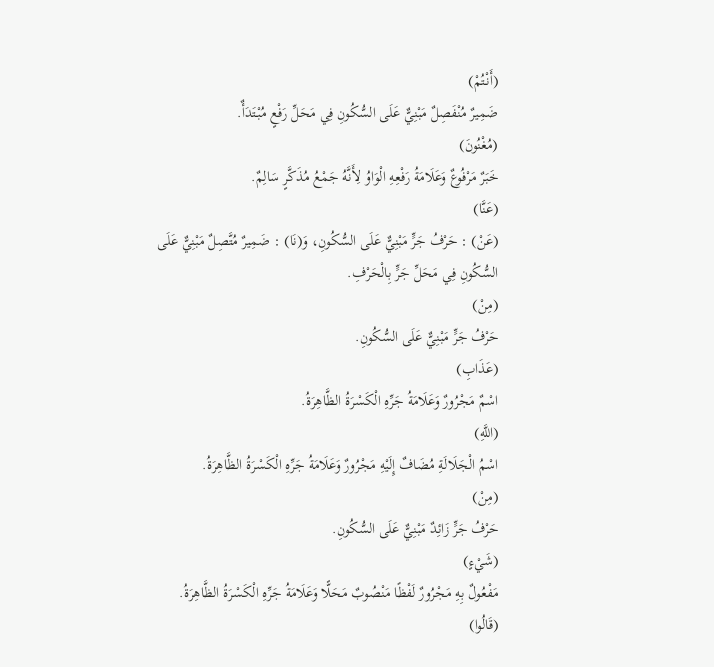(أَنْتُمْ)
ضَمِيرٌ مُنْفَصِلٌ مَبْنِيٌّ عَلَى السُّكُونِ فِي مَحَلِّ رَفْعٍ مُبْتَدَأٌ.
(مُغْنُونَ)
خَبَرٌ مَرْفُوعٌ وَعَلَامَةُ رَفْعِهِ الْوَاوُ لِأَنَّهُ جَمْعُ مُذَكَّرٍ سَالِمٌ.
(عَنَّا)
(عَنْ) : حَرْفُ جَرٍّ مَبْنِيٌّ عَلَى السُّكُونِ، وَ(نَا) : ضَمِيرٌ مُتَّصِلٌ مَبْنِيٌّ عَلَى السُّكُونِ فِي مَحَلِّ جَرٍّ بِالْحَرْفِ.
(مِنْ)
حَرْفُ جَرٍّ مَبْنِيٌّ عَلَى السُّكُونِ.
(عَذَابِ)
اسْمٌ مَجْرُورٌ وَعَلَامَةُ جَرِّهِ الْكَسْرَةُ الظَّاهِرَةُ.
(اللَّهِ)
اسْمُ الْجَلَالَةِ مُضَافٌ إِلَيْهِ مَجْرُورٌ وَعَلَامَةُ جَرِّهِ الْكَسْرَةُ الظَّاهِرَةُ.
(مِنْ)
حَرْفُ جَرٍّ زَائِدٌ مَبْنِيٌّ عَلَى السُّكُونِ.
(شَيْءٍ)
مَفْعُولٌ بِهِ مَجْرُورٌ لَفْظًا مَنْصُوبٌ مَحَلًّا وَعَلَامَةُ جَرِّهِ الْكَسْرَةُ الظَّاهِرَةُ.
(قَالُوا)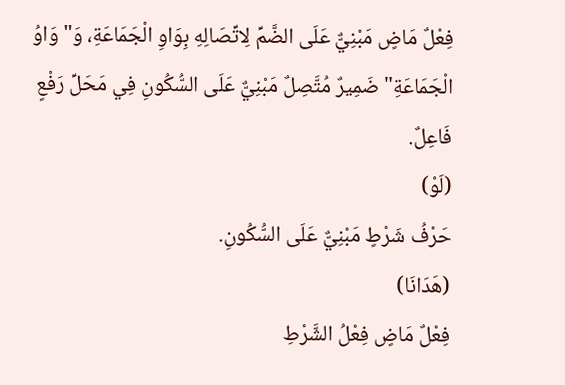فِعْلٌ مَاضٍ مَبْنِيٌّ عَلَى الضَّمِّ لِاتِّصَالِهِ بِوَاوِ الْجَمَاعَةِ، وَ"وَاوُ الْجَمَاعَةِ" ضَمِيرٌ مُتَّصِلٌ مَبْنِيٌّ عَلَى السُّكُونِ فِي مَحَلِّ رَفْعٍ فَاعِلٌ.
(لَوْ)
حَرْفُ شَرْطٍ مَبْنِيٌّ عَلَى السُّكُونِ.
(هَدَانَا)
فِعْلٌ مَاضٍ فِعْلُ الشَّرْطِ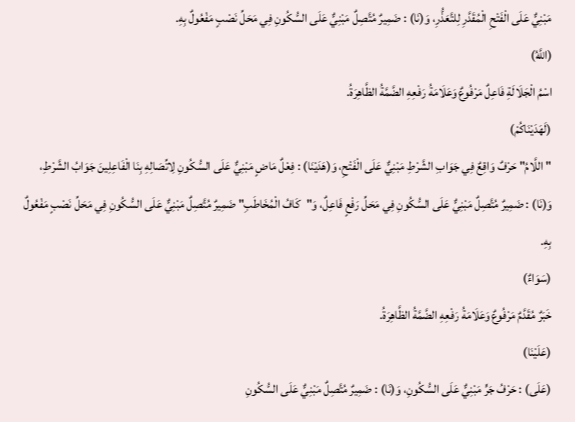مَبْنِيٌّ عَلَى الْفَتْحِ الْمُقَدَّرِ لِلتَّعَذُّرِ، وَ(نَا) : ضَمِيرٌ مُتَّصِلٌ مَبْنِيٌّ عَلَى السُّكُونِ فِي مَحَلِّ نَصْبٍ مَفْعُولٌ بِهِ.
(اللَّهُ)
اسْمُ الْجَلَالَةِ فَاعِلٌ مَرْفُوعٌ وَعَلَامَةُ رَفْعِهِ الضَّمَّةُ الظَّاهِرَةُ.
(لَهَدَيْنَاكُمْ)
"اللَّامُ" حَرْفٌ وَاقِعٌ فِي جَوَابِ الشَّرْطِ مَبْنِيٌّ عَلَى الْفَتْحِ، وَ(هَدَيْنَا) : فِعْلٌ مَاضٍ مَبْنِيٌّ عَلَى السُّكُونِ لِاتِّصَالِهِ بِنَا الْفَاعِلِينَ جَوَابُ الشَّرْطِ، وَ(نَا) : ضَمِيرٌ مُتَّصِلٌ مَبْنِيٌّ عَلَى السُّكُونِ فِي مَحَلِّ رَفْعٍ فَاعِلٌ، وَ"كَافُ الْمُخَاطَبِ" ضَمِيرٌ مُتَّصِلٌ مَبْنِيٌّ عَلَى السُّكُونِ فِي مَحَلِّ نَصْبٍ مَفْعُولٌ بِهِ.
(سَوَاءٌ)
خَبَرٌ مُقَدَّمٌ مَرْفُوعٌ وَعَلَامَةُ رَفْعِهِ الضَّمَّةُ الظَّاهِرَةُ.
(عَلَيْنَا)
(عَلَى) : حَرْفُ جَرٍّ مَبْنِيٌّ عَلَى السُّكُونِ، وَ(نَا) : ضَمِيرٌ مُتَّصِلٌ مَبْنِيٌّ عَلَى السُّكُونِ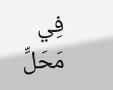فِي مَحَلِّ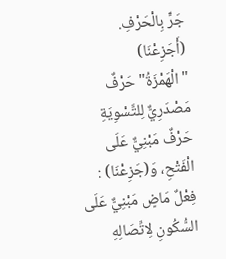جَرٍّ بِالْحَرْفِ.
(أَجَزِعْنَا)
"الْهَمْزَةُ" حَرْفٌ مَصْدَرِيٌّ لِلتَّسْوِيَةِ حَرْفٌ مَبْنِيٌّ عَلَى الْفَتْحِ، وَ(جَزِعْنَا) : فِعْلٌ مَاضٍ مَبْنِيٌّ عَلَى السُّكُونِ لِاتِّصَالِهِ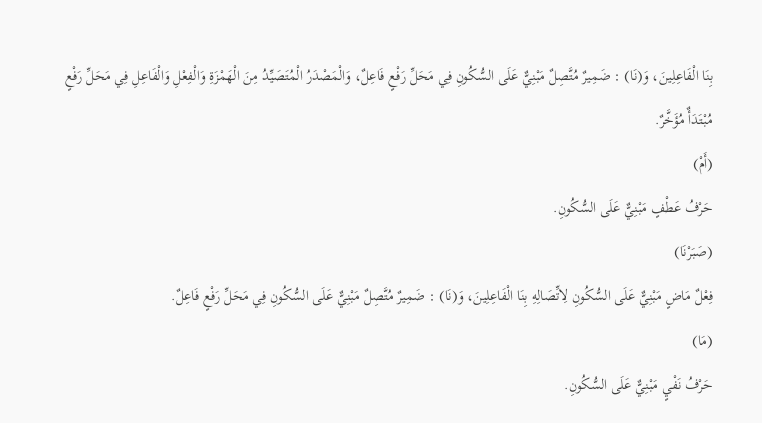بِنَا الْفَاعِلِينَ، وَ(نَا) : ضَمِيرٌ مُتَّصِلٌ مَبْنِيٌّ عَلَى السُّكُونِ فِي مَحَلِّ رَفْعٍ فَاعِلٌ، وَالْمَصْدَرُ الْمُتَصَيِّدُ مِنَ الْهَمْزَةِ وَالْفِعْلِ وَالْفَاعِلِ فِي مَحَلِّ رَفْعٍ مُبْتَدَأٌ مُؤَخَّرٌ.
(أَمْ)
حَرْفُ عَطْفٍ مَبْنِيٌّ عَلَى السُّكُونِ.
(صَبَرْنَا)
فِعْلٌ مَاضٍ مَبْنِيٌّ عَلَى السُّكُونِ لِاتِّصَالِهِ بِنَا الْفَاعِلِينَ، وَ(نَا) : ضَمِيرٌ مُتَّصِلٌ مَبْنِيٌّ عَلَى السُّكُونِ فِي مَحَلِّ رَفْعٍ فَاعِلٌ.
(مَا)
حَرْفُ نَفْيٍ مَبْنِيٌّ عَلَى السُّكُونِ.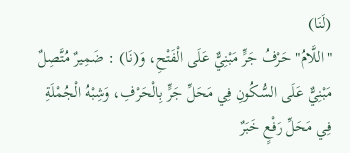(لَنَا)
"اللَّامُ" حَرْفُ جَرٍّ مَبْنِيٌّ عَلَى الْفَتْحِ، وَ(نَا) : ضَمِيرٌ مُتَّصِلٌ مَبْنِيٌّ عَلَى السُّكُونِ فِي مَحَلِّ جَرٍّ بِالْحَرْفِ، وَشِبْهُ الْجُمْلَةِ فِي مَحَلِّ رَفْعٍ خَبَرٌ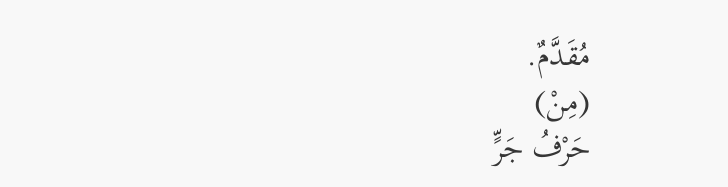مُقَدَّمٌ.
(مِنْ)
حَرْفُ جَرٍّ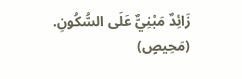زَائِدٌ مَبْنِيٌّ عَلَى السُّكُونِ.
(مَحِيصٍ)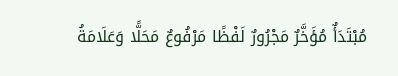مُبْتَدَأٌ مُؤَخَّرٌ مَجْرُورٌ لَفْظًا مَرْفُوعٌ مَحَلًّا وَعَلَامَةُ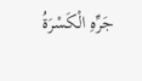جَرِّهِ الْكَسْرَةُ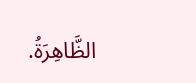الظَّاهِرَةُ.